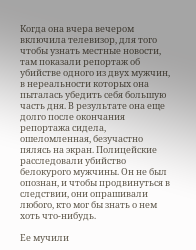Когда она вчера вечером включила телевизор, для того чтобы узнать местные новости, там показали репортаж об убийстве одного из двух мужчин, в нереальности которых она пыталась убедить себя большую часть дня. В результате она еще долго после окончания репортажа сидела, ошеломленная, безучастно пялясь на экран. Полицейские расследовали убийство белокурого мужчины. Он не был опознан, и чтобы продвинуться в следствии, они опрашивали любого, кто мог бы знать о нем хоть что-нибудь.

Ее мучили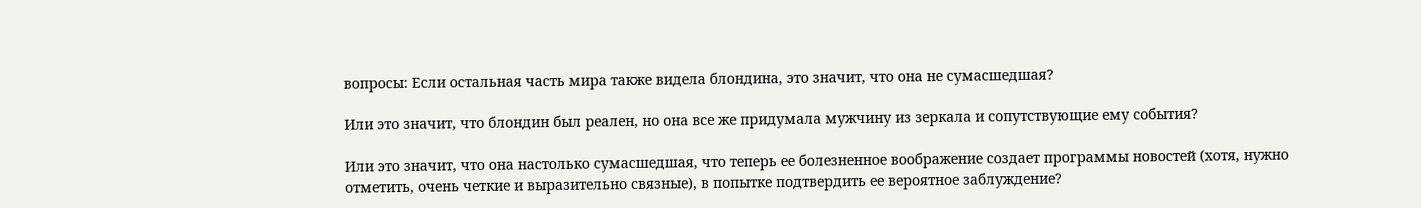вопросы: Если остальная часть мира также видела блондина, это значит, что она не сумасшедшая?

Или это значит, что блондин был реален, но она все же придумала мужчину из зеркала и сопутствующие ему события?

Или это значит, что она настолько сумасшедшая, что теперь ее болезненное воображение создает программы новостей (хотя, нужно отметить, очень четкие и выразительно связные), в попытке подтвердить ее вероятное заблуждение?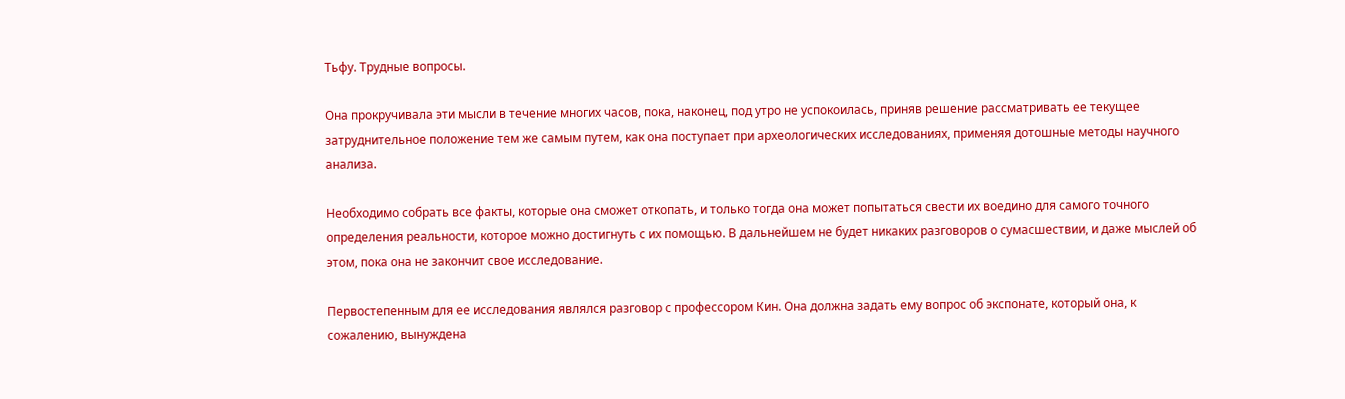Тьфу. Трудные вопросы.

Она прокручивала эти мысли в течение многих часов, пока, наконец, под утро не успокоилась, приняв решение рассматривать ее текущее затруднительное положение тем же самым путем, как она поступает при археологических исследованиях, применяя дотошные методы научного анализа.

Необходимо собрать все факты, которые она сможет откопать, и только тогда она может попытаться свести их воедино для самого точного определения реальности, которое можно достигнуть с их помощью. В дальнейшем не будет никаких разговоров о сумасшествии, и даже мыслей об этом, пока она не закончит свое исследование.

Первостепенным для ее исследования являлся разговор с профессором Кин. Она должна задать ему вопрос об экспонате, который она, к сожалению, вынуждена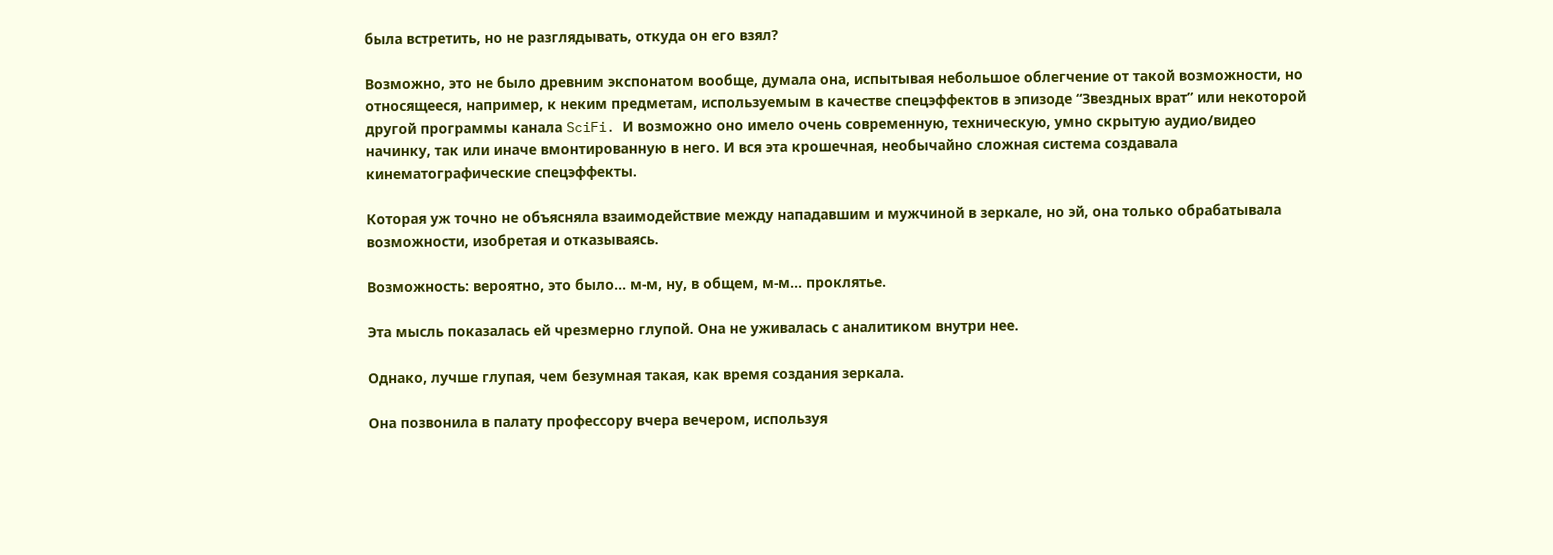была встретить, но не разглядывать, откуда он его взял?

Возможно, это не было древним экспонатом вообще, думала она, испытывая небольшое облегчение от такой возможности, но относящееся, например, к неким предметам, используемым в качестве спецэффектов в эпизоде “Звездных врат” или некоторой другой программы канала SciFi. И возможно оно имело очень современную, техническую, умно скрытую аудио/видео начинку, так или иначе вмонтированную в него. И вся эта крошечная, необычайно сложная система создавала кинематографические спецэффекты.

Которая уж точно не объясняла взаимодействие между нападавшим и мужчиной в зеркале, но эй, она только обрабатывала возможности, изобретая и отказываясь.

Возможность: вероятно, это было... м-м, ну, в общем, м-м... проклятье.

Эта мысль показалась ей чрезмерно глупой. Она не уживалась с аналитиком внутри нее.

Однако, лучше глупая, чем безумная такая, как время создания зеркала.

Она позвонила в палату профессору вчера вечером, используя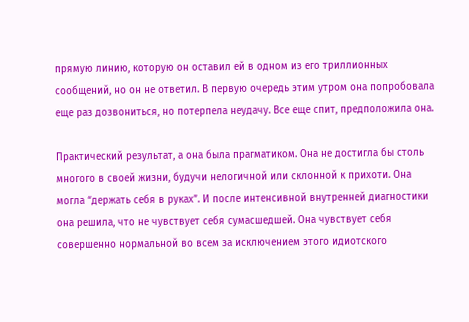прямую линию, которую он оставил ей в одном из его триллионных сообщений, но он не ответил. В первую очередь этим утром она попробовала еще раз дозвониться, но потерпела неудачу. Все еще спит, предположила она.

Практический результат, а она была прагматиком. Она не достигла бы столь многого в своей жизни, будучи нелогичной или склонной к прихоти. Она могла “держать себя в руках”. И после интенсивной внутренней диагностики она решила, что не чувствует себя сумасшедшей. Она чувствует себя совершенно нормальной во всем за исключением этого идиотского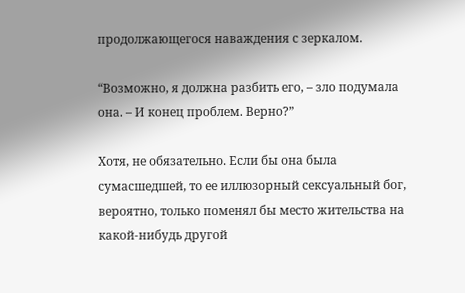продолжающегося наваждения с зеркалом.

“Возможно, я должна разбить его, – зло подумала она. – И конец проблем. Верно?”

Хотя, не обязательно. Если бы она была сумасшедшей, то ее иллюзорный сексуальный бог, вероятно, только поменял бы место жительства на какой-нибудь другой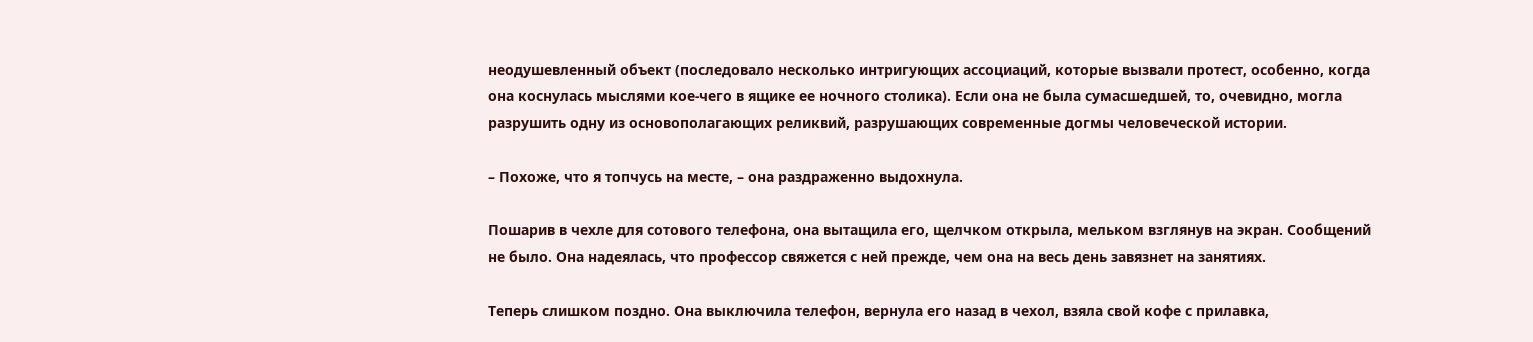неодушевленный объект (последовало несколько интригующих ассоциаций, которые вызвали протест, особенно, когда она коснулась мыслями кое-чего в ящике ее ночного столика). Если она не была сумасшедшей, то, очевидно, могла разрушить одну из основополагающих реликвий, разрушающих современные догмы человеческой истории.

– Похоже, что я топчусь на месте, – она раздраженно выдохнула.

Пошарив в чехле для сотового телефона, она вытащила его, щелчком открыла, мельком взглянув на экран. Сообщений не было. Она надеялась, что профессор свяжется с ней прежде, чем она на весь день завязнет на занятиях.

Теперь слишком поздно. Она выключила телефон, вернула его назад в чехол, взяла свой кофе с прилавка,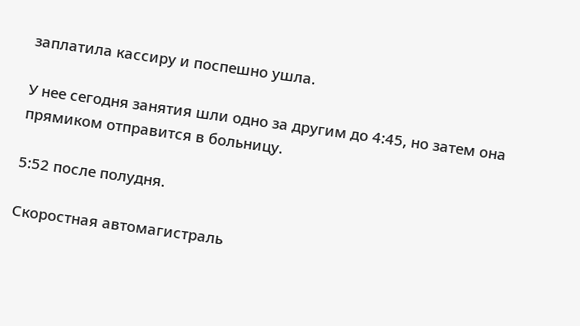заплатила кассиру и поспешно ушла.

У нее сегодня занятия шли одно за другим до 4:45, но затем она прямиком отправится в больницу.

5:52 после полудня.

Скоростная автомагистраль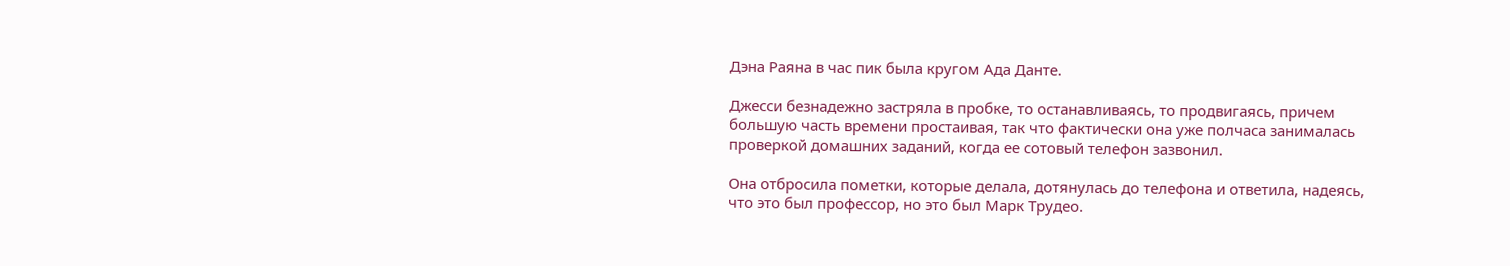Дэна Раяна в час пик была кругом Ада Данте.

Джесси безнадежно застряла в пробке, то останавливаясь, то продвигаясь, причем большую часть времени простаивая, так что фактически она уже полчаса занималась проверкой домашних заданий, когда ее сотовый телефон зазвонил.

Она отбросила пометки, которые делала, дотянулась до телефона и ответила, надеясь, что это был профессор, но это был Марк Трудео.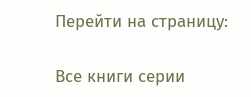Перейти на страницу:

Все книги серии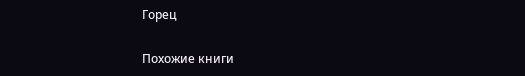Горец

Похожие книги